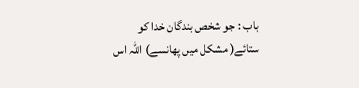باب : جو شخص بندگان خدا کو ستائے( مشکل میں پھانسے) اللہ اس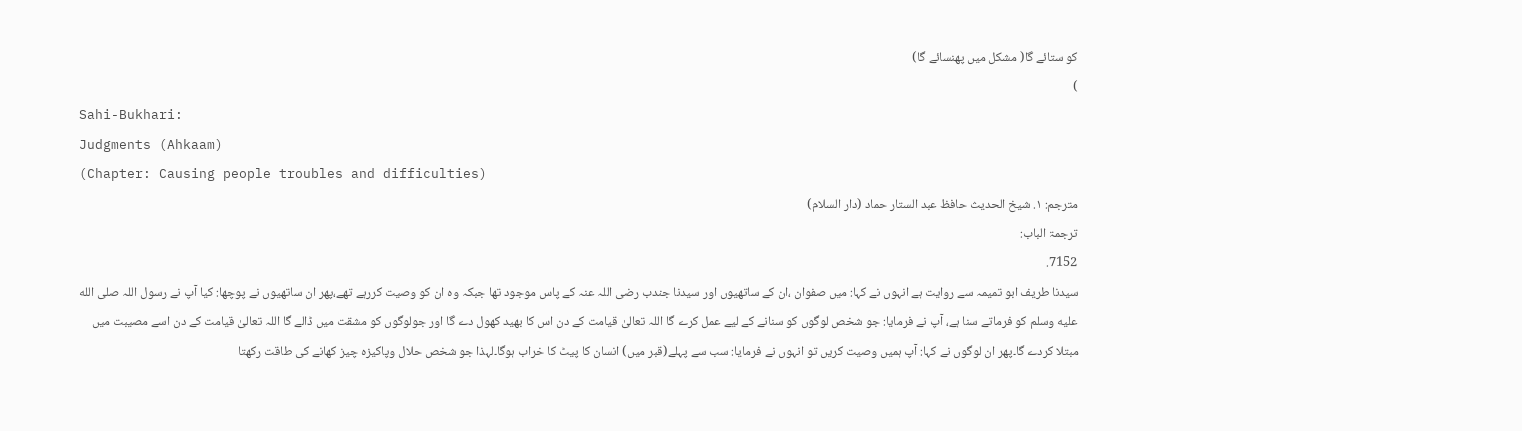کو ستائے گا( مشکل میں پھنسائے گا)
)
Sahi-Bukhari:
Judgments (Ahkaam)
(Chapter: Causing people troubles and difficulties)
مترجم: ١. شیخ الحدیث حافظ عبد الستار حماد (دار السلام)
ترجمۃ الباب:
7152.
سیدنا طریف ابو تمیمہ سے روایت ہے انہوں نے کہا: میں صفوان ،ان کے ساتھیوں اور سیدنا جندب رضی اللہ عنہ کے پاس موجود تھا جبکہ وہ ان کو وصیت کررہے تھے،پھر ان ساتھیوں نے پوچھا: کیا آپ نے رسول اللہ صلى الله عليه وسلم کو فرماتے سنا ہے، آپ نے فرمایا: جو شخص لوگوں کو سنانے کے لیے عمل کرے گا اللہ تعالیٰ قیامت کے دن اس کا بھید کھول دے گا اور جولوگوں کو مشقت میں ڈالے گا اللہ تعالیٰ قیامت کے دن اسے مصیبت میں مبتلا کردے گا۔پھر ان لوگوں نے کہا: آپ ہمیں وصیت کریں تو انہوں نے فرمایا: سب سے پہلے(قبر میں) انسان کا پیٹ کا خراب ہوگا۔لہذا جو شخص حلال وپاکیزہ چیز کھانے کی طاقت رکھتا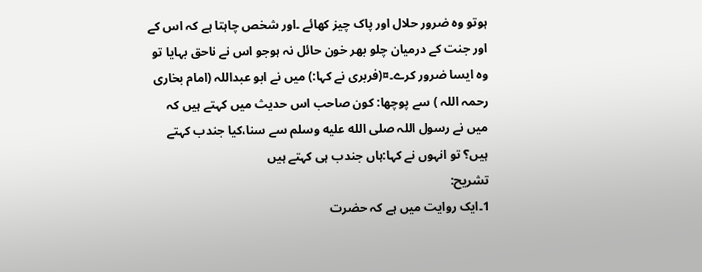ہوتو وہ ضرور حلال اور پاک چیز کھائے ۔اور شخص چاہتا ہے کہ اس کے اور جنت کے درمیان چلو بھر خون حائل نہ ہوجو اس نے ناحق بہایا تو وہ ایسا ضرور کرے۔¤(فربری نے کہا:) میں نے ابو عبداللہ (امام بخاری رحمہ اللہ ) سے پوچھا: کون صاحب اس حدیث میں کہتے ہیں کہ میں نے رسول اللہ صلى الله عليه وسلم سے سنا،کیا جندب کہتے ہیں؟ تو انہوں نے کہا:ہاں جندب ہی کہتے ہیں
تشریح:
1۔ایک روایت میں ہے کہ حضرت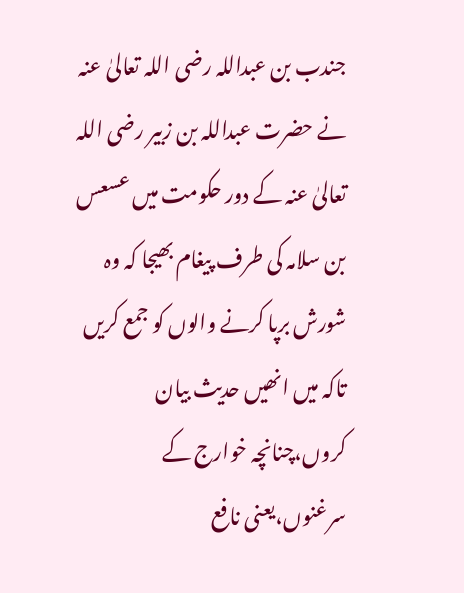جندب بن عبداللہ رضی اللہ تعالیٰ عنہ نے حضرت عبداللہ بن زبیر رضی اللہ تعالیٰ عنہ کے دور حکومت میں عسعس بن سلامہ کی طرف پیغام بھیجا کہ وہ شورش برپا کرنے والوں کو جمع کریں تاکہ میں انھیں حدیث بیان کروں،چنانچہ خوارج کے سرغنوں،یعنی نافع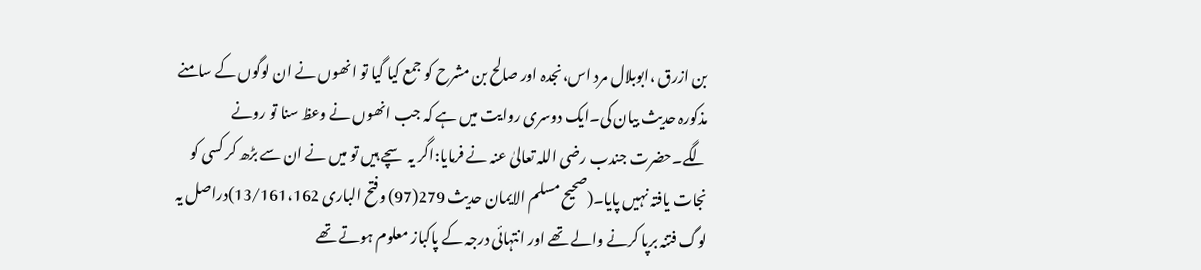بن ازرق ،ابوبلال مرد اس،نجدہ اور صالح بن مشرح کو جمع کیا گیا تو انھوں نے ان لوگوں کے سامنے مذکورہ حدیث بیان کی۔ایک دوسری روایت میں ہے کہ جب انھوں نے وعظ سنا تو رونے لگے۔حضرت جندب رضی اللہ تعالیٰ عنہ نے فرمایا:اگر یہ سچے ہیں تو میں نے ان سے بڑھ کر کسی کو نجات یافتہ نہیں پایا۔(صحیح مسلم الایمان حدیث 279(97) وفتح الباری 13/161،162)دراصل یہ لوگ فتنہ برپا کرنے والے تھے اور انتہائی درجہ کے پاکباز معلوم ہوتے تھے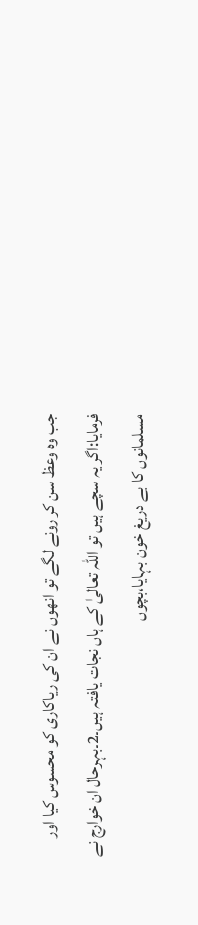جب وہ وعظ سن کر رونے لگے تو انھوں نے ان کی ریاکاری کو محسوس کیا اور فرمایا:اگر یہ سچے ہیں تو اللہ تعالیٰ کے ہاں نجات یافتہ ہیں۔2۔بہرحال ان خوارج نے مسلمانوں کا بے دریغ خون بہایا،بچوں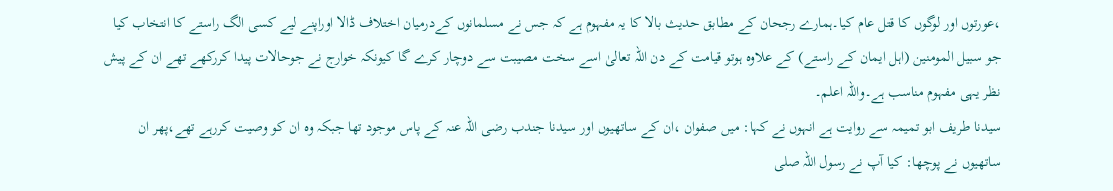،عورتوں اور لوگوں کا قتل عام کیا۔ہمارے رجحان کے مطابق حدیث بالا کا یہ مفہوم ہے کہ جس نے مسلمانوں کےدرمیان اختلاف ڈالا اوراپنے لیے کسی الگ راستے کا انتخاب کیا جو سبیل المومنین (اہل ایمان کے راستے) کے علاوہ ہوتو قیامت کے دن اللہ تعالیٰ اسے سخت مصیبت سے دوچار کرے گا کیونکہ خوارج نے جوحالات پیدا کررکھے تھے ان کے پیش نظر یہی مفہوم مناسب ہے۔واللہ اعلم۔
سیدنا طریف ابو تمیمہ سے روایت ہے انہوں نے کہا: میں صفوان ،ان کے ساتھیوں اور سیدنا جندب رضی اللہ عنہ کے پاس موجود تھا جبکہ وہ ان کو وصیت کررہے تھے،پھر ان ساتھیوں نے پوچھا: کیا آپ نے رسول اللہ صلى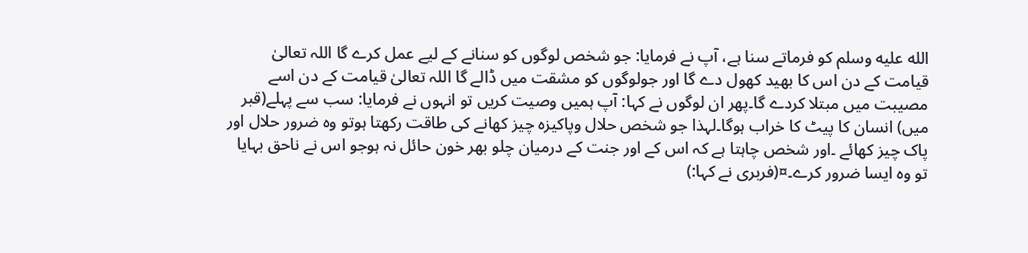الله عليه وسلم کو فرماتے سنا ہے، آپ نے فرمایا: جو شخص لوگوں کو سنانے کے لیے عمل کرے گا اللہ تعالیٰ قیامت کے دن اس کا بھید کھول دے گا اور جولوگوں کو مشقت میں ڈالے گا اللہ تعالیٰ قیامت کے دن اسے مصیبت میں مبتلا کردے گا۔پھر ان لوگوں نے کہا: آپ ہمیں وصیت کریں تو انہوں نے فرمایا: سب سے پہلے(قبر میں) انسان کا پیٹ کا خراب ہوگا۔لہذا جو شخص حلال وپاکیزہ چیز کھانے کی طاقت رکھتا ہوتو وہ ضرور حلال اور پاک چیز کھائے ۔اور شخص چاہتا ہے کہ اس کے اور جنت کے درمیان چلو بھر خون حائل نہ ہوجو اس نے ناحق بہایا تو وہ ایسا ضرور کرے۔¤(فربری نے کہا:)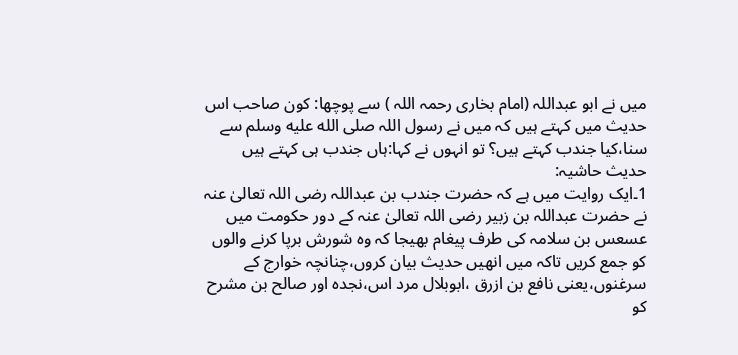میں نے ابو عبداللہ (امام بخاری رحمہ اللہ ) سے پوچھا: کون صاحب اس حدیث میں کہتے ہیں کہ میں نے رسول اللہ صلى الله عليه وسلم سے سنا،کیا جندب کہتے ہیں؟ تو انہوں نے کہا:ہاں جندب ہی کہتے ہیں
حدیث حاشیہ:
1۔ایک روایت میں ہے کہ حضرت جندب بن عبداللہ رضی اللہ تعالیٰ عنہ نے حضرت عبداللہ بن زبیر رضی اللہ تعالیٰ عنہ کے دور حکومت میں عسعس بن سلامہ کی طرف پیغام بھیجا کہ وہ شورش برپا کرنے والوں کو جمع کریں تاکہ میں انھیں حدیث بیان کروں،چنانچہ خوارج کے سرغنوں،یعنی نافع بن ازرق ،ابوبلال مرد اس،نجدہ اور صالح بن مشرح کو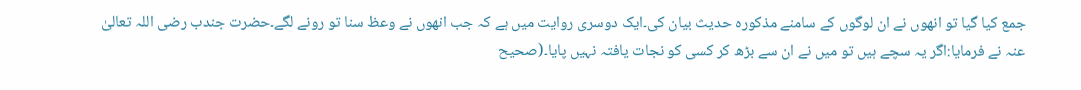جمع کیا گیا تو انھوں نے ان لوگوں کے سامنے مذکورہ حدیث بیان کی۔ایک دوسری روایت میں ہے کہ جب انھوں نے وعظ سنا تو رونے لگے۔حضرت جندب رضی اللہ تعالیٰ عنہ نے فرمایا:اگر یہ سچے ہیں تو میں نے ان سے بڑھ کر کسی کو نجات یافتہ نہیں پایا۔(صحیح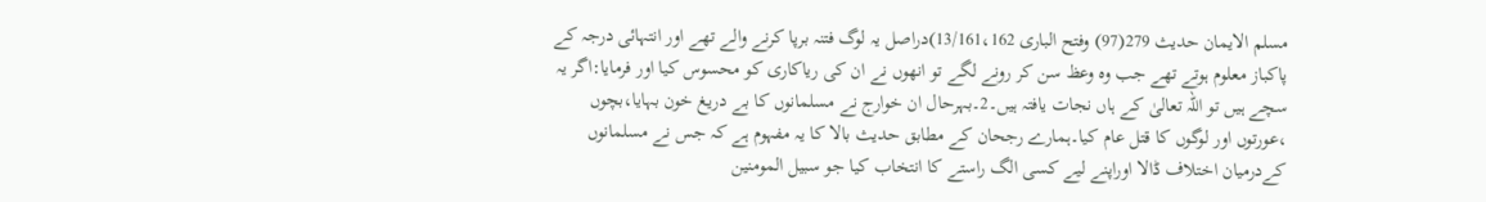مسلم الایمان حدیث 279(97) وفتح الباری 13/161،162)دراصل یہ لوگ فتنہ برپا کرنے والے تھے اور انتہائی درجہ کے پاکباز معلوم ہوتے تھے جب وہ وعظ سن کر رونے لگے تو انھوں نے ان کی ریاکاری کو محسوس کیا اور فرمایا:اگر یہ سچے ہیں تو اللہ تعالیٰ کے ہاں نجات یافتہ ہیں۔2۔بہرحال ان خوارج نے مسلمانوں کا بے دریغ خون بہایا،بچوں ،عورتوں اور لوگوں کا قتل عام کیا۔ہمارے رجحان کے مطابق حدیث بالا کا یہ مفہوم ہے کہ جس نے مسلمانوں کےدرمیان اختلاف ڈالا اوراپنے لیے کسی الگ راستے کا انتخاب کیا جو سبیل المومنین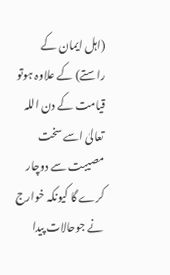(اہل ایمان کے راستے) کے علاوہ ہوتو قیامت کے دن اللہ تعالیٰ اسے سخت مصیبت سے دوچار کرے گا کیونکہ خوارج نے جوحالات پیدا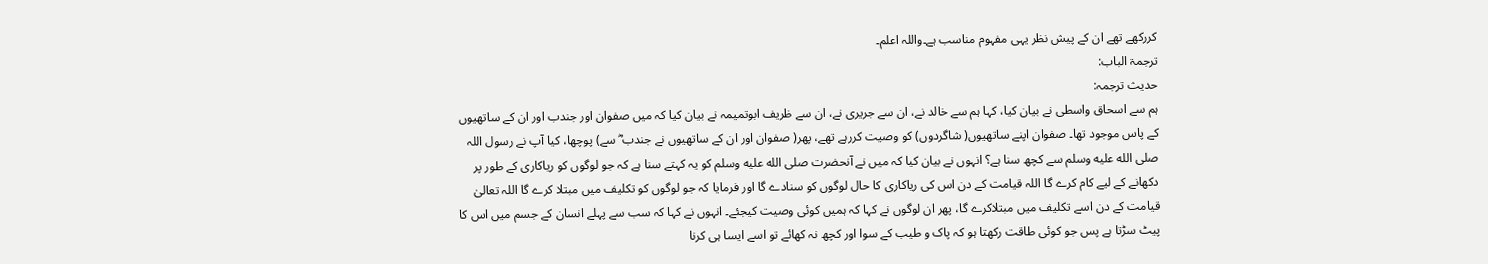کررکھے تھے ان کے پیش نظر یہی مفہوم مناسب ہے۔واللہ اعلم۔
ترجمۃ الباب:
حدیث ترجمہ:
ہم سے اسحاق واسطی نے بیان کیا، کہا ہم سے خالد نے، ان سے جریری نے، ان سے ظریف ابوتمیمہ نے بیان کیا کہ میں صفوان اور جندب اور ان کے ساتھیوں کے پاس موجود تھا۔ صفوان اپنے ساتھیوں( شاگردوں) کو وصیت کررہے تھے، پھر( صفوان اور ان کے ساتھیوں نے جندب ؓ سے) پوچھا، کیا آپ نے رسول اللہ صلى الله عليه وسلم سے کچھ سنا ہے؟ انہوں نے بیان کیا کہ میں نے آنحضرت صلى الله عليه وسلم کو یہ کہتے سنا ہے کہ جو لوگوں کو ریاکاری کے طور پر دکھانے کے لیے کام کرے گا اللہ قیامت کے دن اس کی ریاکاری کا حال لوگوں کو سنادے گا اور فرمایا کہ جو لوگوں کو تکلیف میں مبتلا کرے گا اللہ تعالیٰ قیامت کے دن اسے تکلیف میں مبتلاکرے گا، پھر ان لوگوں نے کہا کہ ہمیں کوئی وصیت کیجئے۔ انہوں نے کہا کہ سب سے پہلے انسان کے جسم میں اس کا پیٹ سڑتا ہے پس جو کوئی طاقت رکھتا ہو کہ پاک و طیب کے سوا اور کچھ نہ کھائے تو اسے ایسا ہی کرنا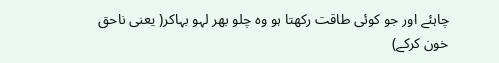چاہئے اور جو کوئی طاقت رکھتا ہو وہ چلو بھر لہو بہاکر( یعنی ناحق خون کرکے)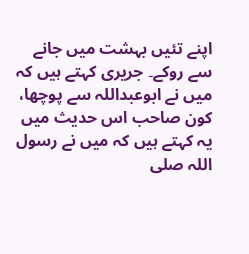اپنے تئیں بہشت میں جانے سے روکے۔ جریری کہتے ہیں کہ میں نے ابوعبداللہ سے پوچھا، کون صاحب اس حدیث میں یہ کہتے ہیں کہ میں نے رسول اللہ صلى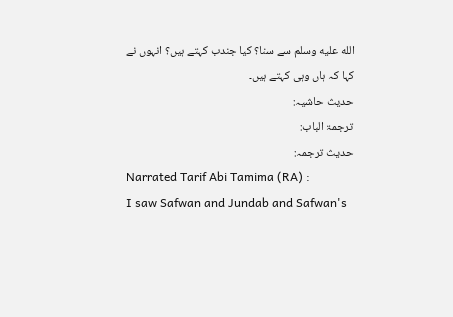الله عليه وسلم سے سنا؟ کیا جندب کہتے ہیں؟ انہوں نے کہا کہ ہاں وہی کہتے ہیں۔
حدیث حاشیہ:
ترجمۃ الباب:
حدیث ترجمہ:
Narrated Tarif Abi Tamima (RA) :
I saw Safwan and Jundab and Safwan's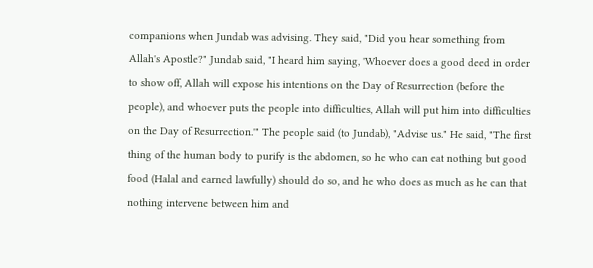companions when Jundab was advising. They said, "Did you hear something from Allah's Apostle?" Jundab said, "I heard him saying, 'Whoever does a good deed in order to show off, Allah will expose his intentions on the Day of Resurrection (before the people), and whoever puts the people into difficulties, Allah will put him into difficulties on the Day of Resurrection.'" The people said (to Jundab), "Advise us." He said, "The first thing of the human body to purify is the abdomen, so he who can eat nothing but good food (Halal and earned lawfully) should do so, and he who does as much as he can that nothing intervene between him and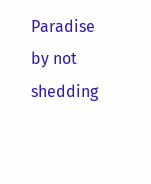Paradise by not shedding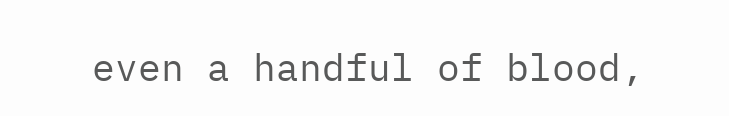even a handful of blood,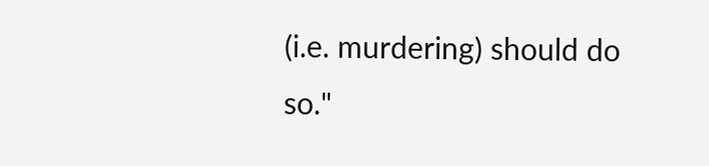(i.e. murdering) should do so."